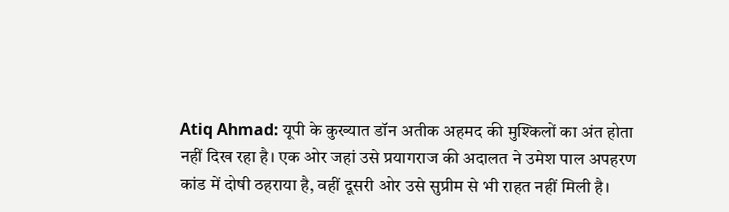Atiq Ahmad: यूपी के कुख्यात डॉन अतीक अहमद की मुश्किलों का अंत होता नहीं दिख रहा है। एक ओर जहां उसे प्रयागराज की अदालत ने उमेश पाल अपहरण कांड में दोषी ठहराया है, वहीं दूसरी ओर उसे सुप्रीम से भी राहत नहीं मिली है।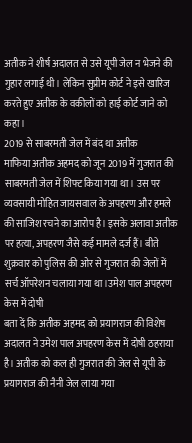अतीक ने शीर्ष अदालत से उसे यूपी जेल न भेजने की गुहार लगाई थी। लेकिन सुप्रीम कोर्ट ने इसे खारिज करते हुए अतीक के वकीलों को हाई कोर्ट जाने को कहा।
2019 से साबरमती जेल में बंद था अतीक
माफिया अतीक अहमद को जून 2019 में गुजरात की साबरमती जेल में शिफ्ट किया गया था। उस पर व्यवसायी मोहित जायसवाल के अपहरण और हमले की साजिश रचने का आरोप है। इसके अलावा अतीक पर हत्या, अपहरण जैसे कई मामले दर्ज हैं। बीते शुक्रवार को पुलिस की ओर से गुजरात की जेलों में सर्च ऑपरेशन चलाया गया था।उमेश पाल अपहरण केस में दोषी
बता दें कि अतीक अहमद को प्रयागराज की विशेष अदालत ने उमेश पाल अपहरण केस में दोषी ठहराया है। अतीक को कल ही गुजरात की जेल से यूपी के प्रयागराज की नैनी जेल लाया गया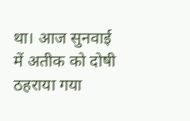था। आज सुनवाई में अतीक को दोषी ठहराया गया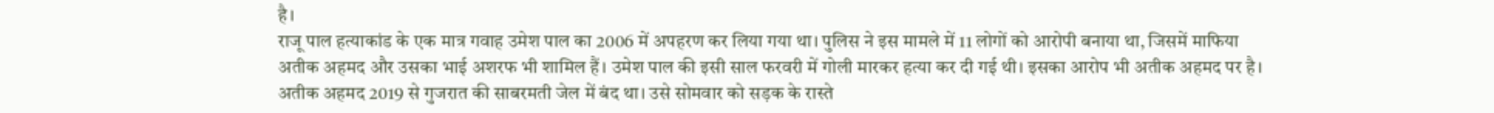है।
राजू पाल हत्याकांड के एक मात्र गवाह उमेश पाल का 2006 में अपहरण कर लिया गया था। पुलिस ने इस मामले में 11 लोगों को आरोपी बनाया था, जिसमें माफिया अतीक अहमद और उसका भाई अशरफ भी शामिल हैं। उमेश पाल की इसी साल फरवरी में गोली मारकर हत्या कर दी गई थी। इसका आरोप भी अतीक अहमद पर है।
अतीक अहमद 2019 से गुजरात की साबरमती जेल में बंद था। उसे सोमवार को सड़क के रास्ते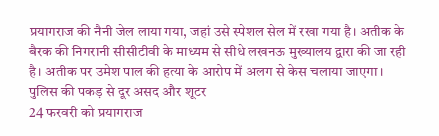प्रयागराज की नैनी जेल लाया गया, जहां उसे स्पेशल सेल में रखा गया है। अतीक के बैरक की निगरानी सीसीटीवी के माध्यम से सीधे लखनऊ मुख्यालय द्वारा की जा रही है। अतीक पर उमेश पाल की हत्या के आरोप में अलग से केस चलाया जाएगा।
पुलिस की पकड़ से दूर असद और शूटर
24 फरवरी को प्रयागराज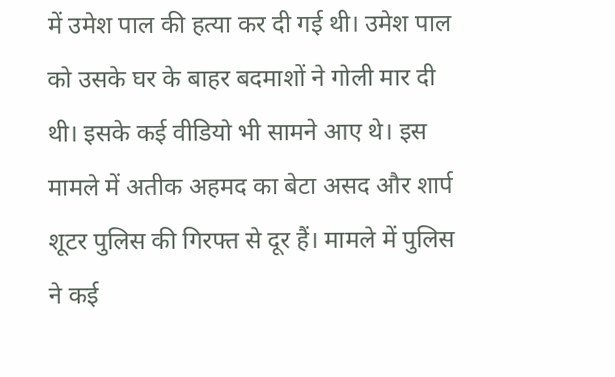में उमेश पाल की हत्या कर दी गई थी। उमेश पाल को उसके घर के बाहर बदमाशों ने गोली मार दी थी। इसके कई वीडियो भी सामने आए थे। इस मामले में अतीक अहमद का बेटा असद और शार्प शूटर पुलिस की गिरफ्त से दूर हैं। मामले में पुलिस ने कई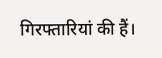गिरफ्तारियां की हैं।